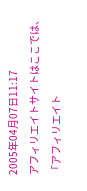2005年04月07日11:17
アフィリエイトサイトはここでは、「アフィリエイト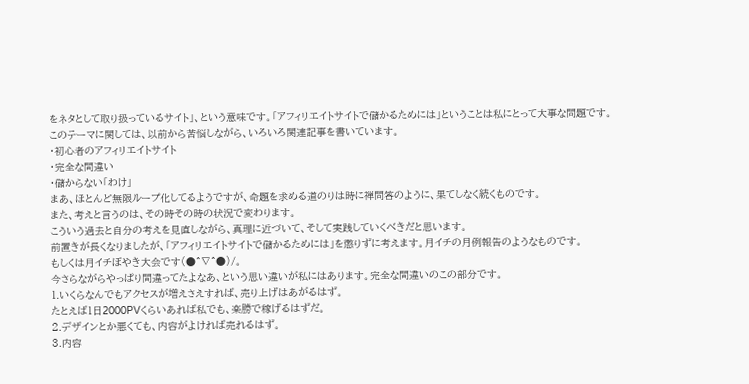をネタとして取り扱っているサイト」、という意味です。「アフィリエイトサイトで儲かるためには」ということは私にとって大事な問題です。
このテーマに関しては、以前から苦悩しながら、いろいろ関連記事を書いています。
・初心者のアフィリエイトサイト
・完全な間違い
・儲からない「わけ」
まあ、ほとんど無限ループ化してるようですが、命題を求める道のりは時に禅問答のように、果てしなく続くものです。
また、考えと言うのは、その時その時の状況で変わります。
こういう過去と自分の考えを見直しながら、真理に近づいて、そして実践していくべきだと思います。
前置きが長くなりましたが、「アフィリエイトサイトで儲かるためには」を懲りずに考えます。月イチの月例報告のようなものです。
もしくは月イチぼやき大会です(●^∇^●)/。
今さらながらやっぱり間違ってたよなあ、という思い違いが私にはあります。完全な間違いのこの部分です。
1.いくらなんでもアクセスが増えさえすれば、売り上げはあがるはず。
たとえば1日2000PVくらいあれば私でも、楽勝で稼げるはずだ。
2.デザインとか悪くても、内容がよければ売れるはず。
3.内容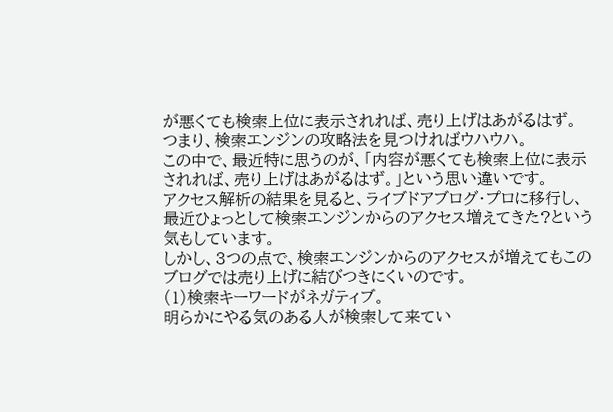が悪くても検索上位に表示されれば、売り上げはあがるはず。
つまり、検索エンジンの攻略法を見つければウハウハ。
この中で、最近特に思うのが、「内容が悪くても検索上位に表示されれば、売り上げはあがるはず。」という思い違いです。
アクセス解析の結果を見ると、ライブドアブログ・プロに移行し、最近ひょっとして検索エンジンからのアクセス増えてきた?という気もしています。
しかし、3つの点で、検索エンジンからのアクセスが増えてもこのブログでは売り上げに結びつきにくいのです。
(1)検索キーワードがネガティブ。
明らかにやる気のある人が検索して来てい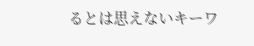るとは思えないキーワ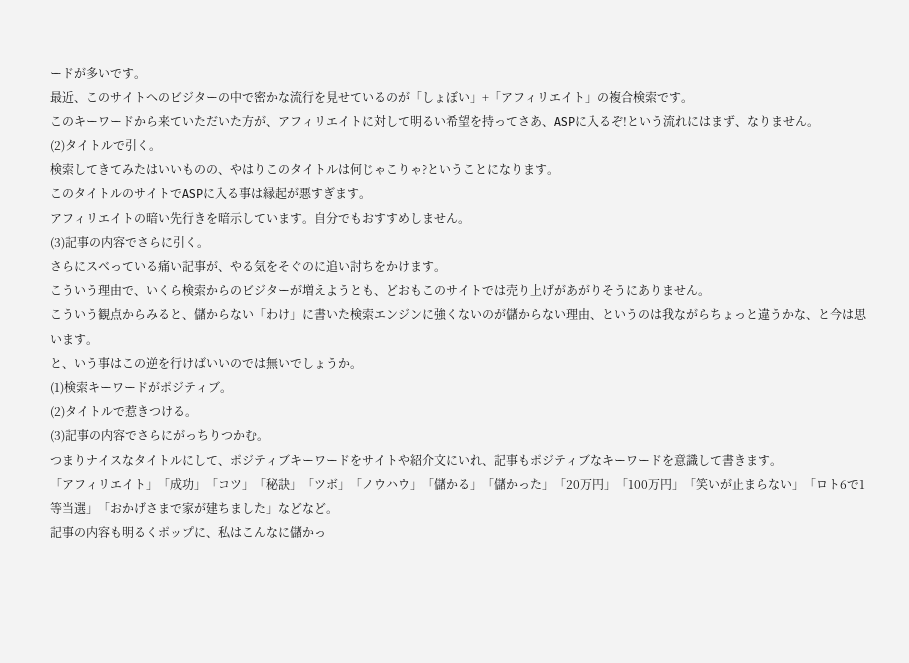ードが多いです。
最近、このサイトへのビジターの中で密かな流行を見せているのが「しょぼい」+「アフィリエイト」の複合検索です。
このキーワードから来ていただいた方が、アフィリエイトに対して明るい希望を持ってさあ、ASPに入るぞ!という流れにはまず、なりません。
(2)タイトルで引く。
検索してきてみたはいいものの、やはりこのタイトルは何じゃこりゃ?ということになります。
このタイトルのサイトでASPに入る事は縁起が悪すぎます。
アフィリエイトの暗い先行きを暗示しています。自分でもおすすめしません。
(3)記事の内容でさらに引く。
さらにスベっている痛い記事が、やる気をそぐのに追い討ちをかけます。
こういう理由で、いくら検索からのビジターが増えようとも、どおもこのサイトでは売り上げがあがりそうにありません。
こういう観点からみると、儲からない「わけ」に書いた検索エンジンに強くないのが儲からない理由、というのは我ながらちょっと違うかな、と今は思います。
と、いう事はこの逆を行けばいいのでは無いでしょうか。
(1)検索キーワードがポジティブ。
(2)タイトルで惹きつける。
(3)記事の内容でさらにがっちりつかむ。
つまりナイスなタイトルにして、ポジティブキーワードをサイトや紹介文にいれ、記事もポジティブなキーワードを意識して書きます。
「アフィリエイト」「成功」「コツ」「秘訣」「ツボ」「ノウハウ」「儲かる」「儲かった」「20万円」「100万円」「笑いが止まらない」「ロト6で1等当選」「おかげさまで家が建ちました」などなど。
記事の内容も明るくポップに、私はこんなに儲かっ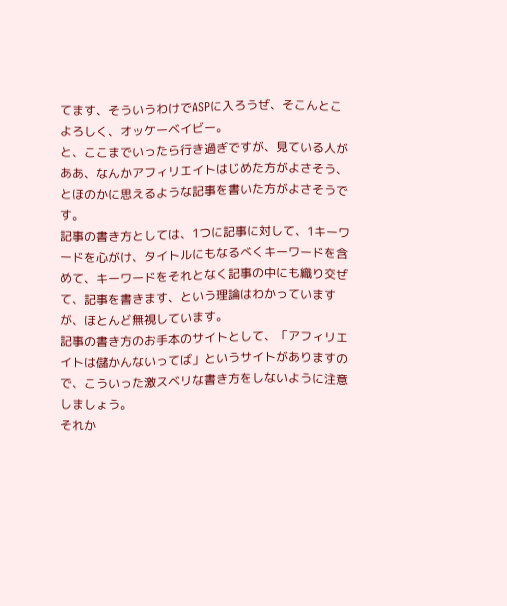てます、そういうわけでASPに入ろうぜ、そこんとこよろしく、オッケーベイビー。
と、ここまでいったら行き過ぎですが、見ている人がああ、なんかアフィリエイトはじめた方がよさそう、とほのかに思えるような記事を書いた方がよさそうです。
記事の書き方としては、1つに記事に対して、1キーワードを心がけ、タイトルにもなるべくキーワードを含めて、キーワードをそれとなく記事の中にも織り交ぜて、記事を書きます、という理論はわかっていますが、ほとんど無視しています。
記事の書き方のお手本のサイトとして、「アフィリエイトは儲かんないってば」というサイトがありますので、こういった激スベリな書き方をしないように注意しましょう。
それか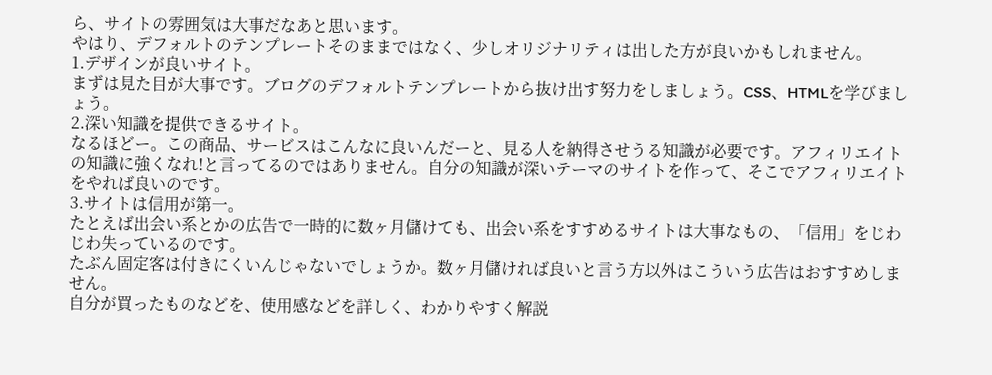ら、サイトの雰囲気は大事だなあと思います。
やはり、デフォルトのテンプレートそのままではなく、少しオリジナリティは出した方が良いかもしれません。
1.デザインが良いサイト。
まずは見た目が大事です。ブログのデフォルトテンプレートから抜け出す努力をしましょう。CSS、HTMLを学びましょう。
2.深い知識を提供できるサイト。
なるほどー。この商品、サービスはこんなに良いんだーと、見る人を納得させうる知識が必要です。アフィリエイトの知識に強くなれ!と言ってるのではありません。自分の知識が深いテーマのサイトを作って、そこでアフィリエイトをやれば良いのです。
3.サイトは信用が第一。
たとえば出会い系とかの広告で一時的に数ヶ月儲けても、出会い系をすすめるサイトは大事なもの、「信用」をじわじわ失っているのです。
たぶん固定客は付きにくいんじゃないでしょうか。数ヶ月儲ければ良いと言う方以外はこういう広告はおすすめしません。
自分が買ったものなどを、使用感などを詳しく、わかりやすく解説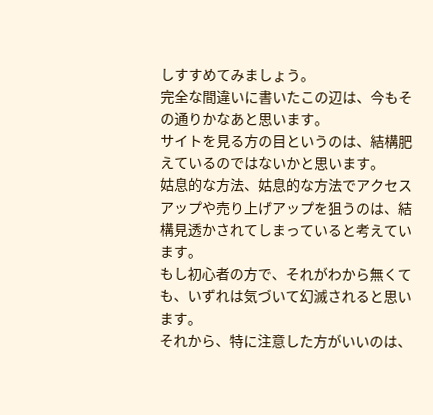しすすめてみましょう。
完全な間違いに書いたこの辺は、今もその通りかなあと思います。
サイトを見る方の目というのは、結構肥えているのではないかと思います。
姑息的な方法、姑息的な方法でアクセスアップや売り上げアップを狙うのは、結構見透かされてしまっていると考えています。
もし初心者の方で、それがわから無くても、いずれは気づいて幻滅されると思います。
それから、特に注意した方がいいのは、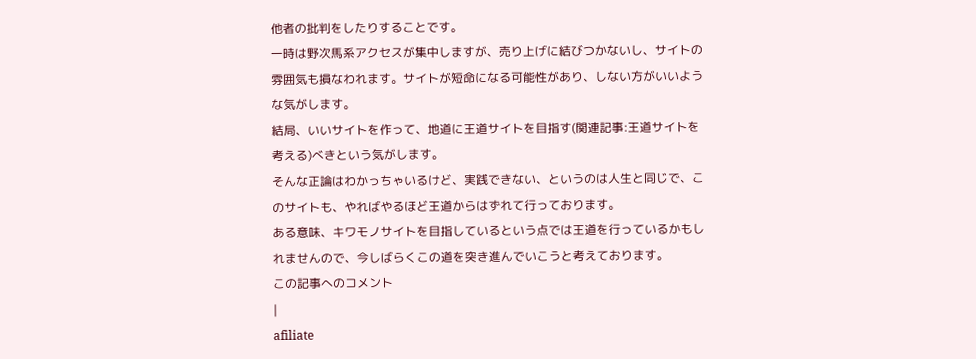他者の批判をしたりすることです。
一時は野次馬系アクセスが集中しますが、売り上げに結びつかないし、サイトの雰囲気も損なわれます。サイトが短命になる可能性があり、しない方がいいような気がします。
結局、いいサイトを作って、地道に王道サイトを目指す(関連記事:王道サイトを考える)べきという気がします。
そんな正論はわかっちゃいるけど、実践できない、というのは人生と同じで、このサイトも、やればやるほど王道からはずれて行っております。
ある意味、キワモノサイトを目指しているという点では王道を行っているかもしれませんので、今しばらくこの道を突き進んでいこうと考えております。
この記事へのコメント
|
afiliate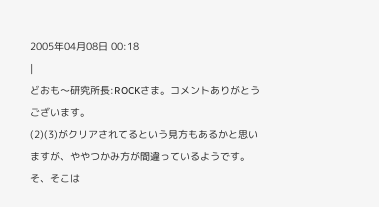2005年04月08日 00:18
|
どおも〜研究所長:ROCKさま。コメントありがとうございます。
(2)(3)がクリアされてるという見方もあるかと思いますが、ややつかみ方が間違っているようです。 そ、そこは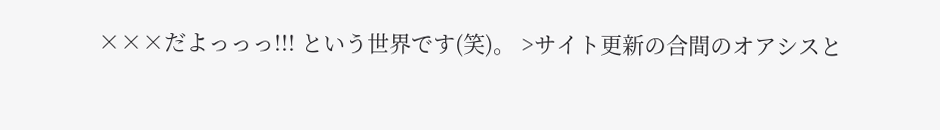×××だよっっっ!!! という世界です(笑)。 >サイト更新の合間のオアシスと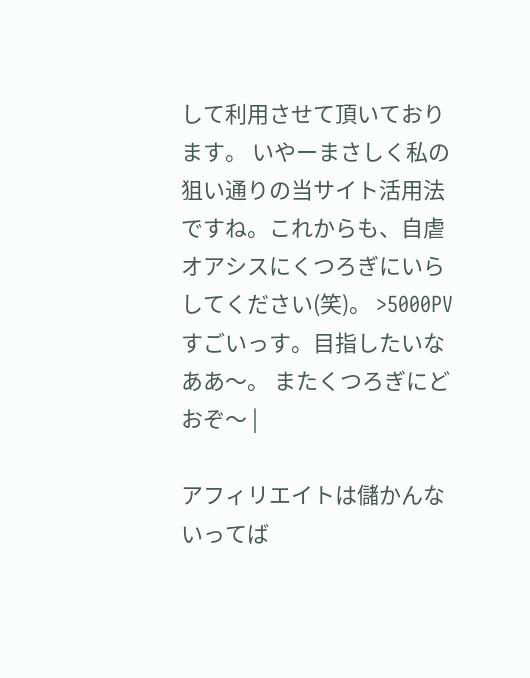して利用させて頂いております。 いやーまさしく私の狙い通りの当サイト活用法ですね。これからも、自虐オアシスにくつろぎにいらしてください(笑)。 >5000PV すごいっす。目指したいなああ〜。 またくつろぎにどおぞ〜 |

アフィリエイトは儲かんないってば